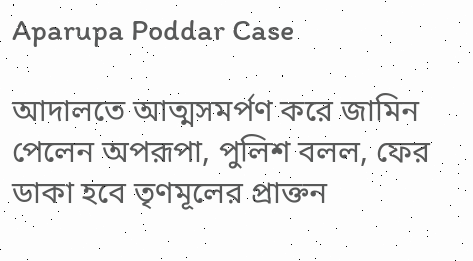Aparupa Poddar Case

আদালতে আত্মসমর্পণ করে জামিন পেলেন অপরূপা, পুলিশ বলল, ফের ডাকা হবে তৃণমূলের প্রাক্তন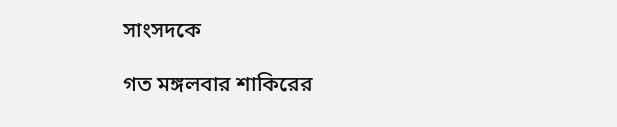সাংসদকে

গত মঙ্গলবার শাকিরের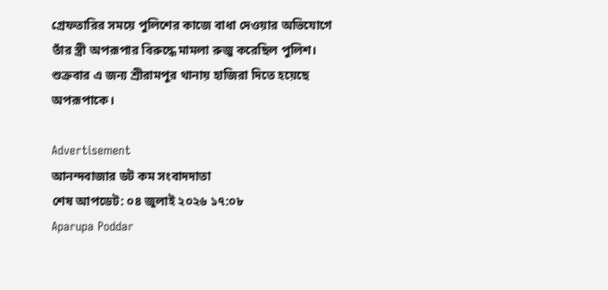গ্রেফতারির সময়ে পুলিশের কাজে বাধা দেওয়ার অভিযোগে তাঁর স্ত্রী অপরূপার বিরুদ্ধে মামলা রুজু করেছিল পুলিশ। শুক্রবার এ জন্য শ্রীরামপুর থানায় হাজিরা দিতে হয়েছে অপরূপাকে।

Advertisement
আনন্দবাজার ডট কম সংবাদদাতা
শেষ আপডেট: ০৪ জুলাই ২০২৬ ১৭:০৮
Aparupa Poddar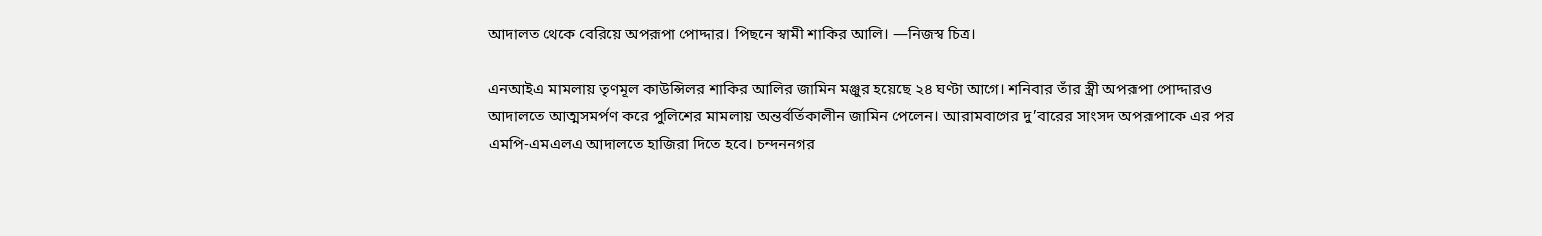আদালত থেকে বেরিয়ে অপরূপা পোদ্দার। পিছনে স্বামী শাকির আলি। —নিজস্ব চিত্র।

এনআইএ মামলায় তৃণমূল কাউন্সিলর শাকির আলির জামিন মঞ্জুর হয়েছে ২৪ ঘণ্টা আগে। শনিবার তাঁর স্ত্রী অপরূপা পোদ্দারও আদালতে আত্মসমর্পণ করে পুলিশের মামলায় অন্তর্বর্তিকালীন জামিন পেলেন। আরামবাগের দু’বারের সাংসদ অপরূপাকে এর পর এমপি-এমএলএ আদালতে হাজিরা দিতে হবে। চন্দননগর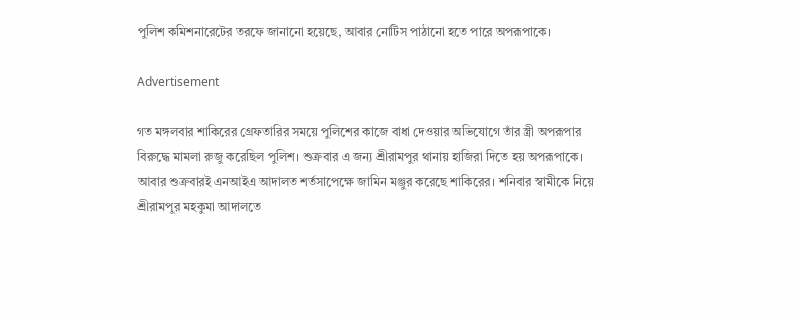পুলিশ কমিশনারেটের তরফে জানানো হয়েছে, আবার নোটিস পাঠানো হতে পারে অপরূপাকে।

Advertisement

গত মঙ্গলবার শাকিরের গ্রেফতারির সময়ে পুলিশের কাজে বাধা দেওয়ার অভিযোগে তাঁর স্ত্রী অপরূপার বিরুদ্ধে মামলা রুজু করেছিল পুলিশ। শুক্রবার এ জন্য শ্রীরামপুর থানায় হাজিরা দিতে হয় অপরূপাকে। আবার শুক্রবারই এনআইএ আদালত শর্তসাপেক্ষে জামিন মঞ্জুর করেছে শাকিরের। শনিবার স্বামীকে নিয়ে শ্রীরামপুর মহকুমা আদালতে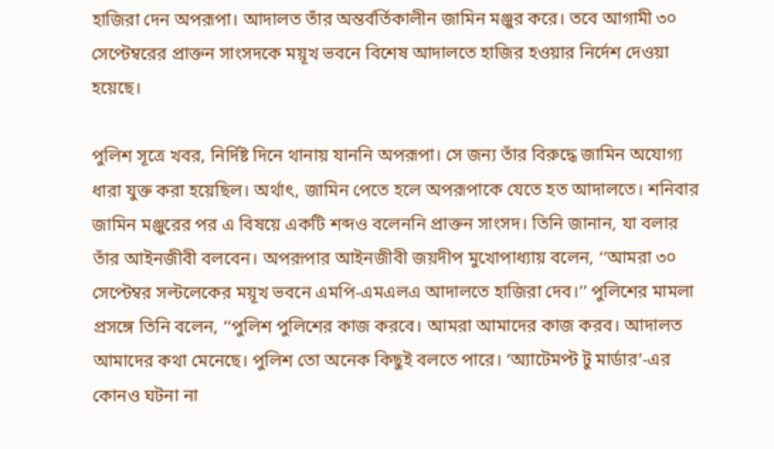হাজিরা দেন অপরূপা। আদালত তাঁর অন্তর্বর্তিকালীন জামিন মঞ্জুর করে। তবে আগামী ৩০ সেপ্টেম্বরের প্রাক্তন সাংসদকে ময়ূখ ভবনে বিশেষ আদালতে হাজির হওয়ার নির্দেশ দেওয়া হয়েছে।

পুলিশ সূত্রে খবর, নির্দিষ্ট দিনে থানায় যাননি অপরূপা। সে জন্য তাঁর বিরুদ্ধে জামিন অযোগ্য ধারা যুক্ত করা হয়েছিল। অর্থাৎ, জামিন পেতে হলে অপরূপাকে যেতে হত আদালতে। শনিবার জামিন মঞ্জুরের পর এ বিষয়ে একটি শব্দও বলেননি প্রাক্তন সাংসদ। তিনি জানান, যা বলার তাঁর আইনজীবী বলবেন। অপরূপার আইনজীবী জয়দীপ মুখোপাধ্যায় বলেন, ‘‘আমরা ৩০ সেপ্টেম্বর সল্টলেকের ময়ূখ ভবনে এমপি-এমএলএ আদালতে হাজিরা দেব।’’ পুলিশের মামলা প্রসঙ্গে তিনি বলেন, ‘‘পুলিশ পুলিশের কাজ করবে। আমরা আমাদের কাজ করব। আদালত আমাদের কথা মেনেছে। পুলিশ তো অনেক কিছুই বলতে পারে। ‘অ্যাটেমপ্ট টু মার্ডার’-এর কোনও ঘটনা না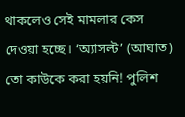থাকলেও সেই মামলার কেস দেওয়া হচ্ছে। ‘অ্যাসল্ট’ (আঘাত) তো কাউকে করা হয়নি! পুলিশ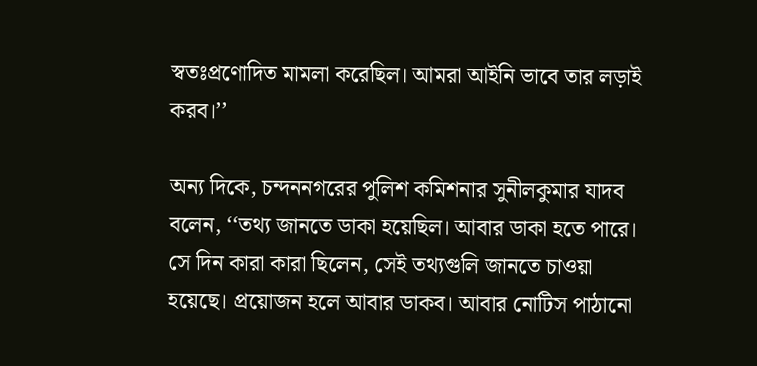স্বতঃপ্রণোদিত মামলা করেছিল। আমরা আইনি ভাবে তার লড়াই করব।’’

অন্য দিকে, চন্দননগরের পুলিশ কমিশনার সুনীলকুমার যাদব বলেন, ‘‘তথ্য জানতে ডাকা হয়েছিল। আবার ডাকা হতে পারে। সে দিন কারা কারা ছিলেন, সেই তথ্যগুলি জানতে চাওয়া হয়েছে। প্রয়োজন হলে আবার ডাকব। আবার নোটিস পাঠানো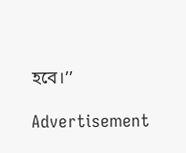হবে।’’

Advertisement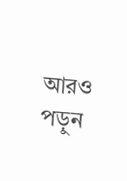আরও পড়ুন